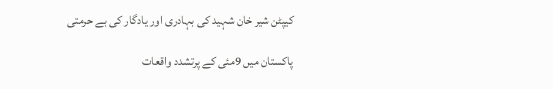کیپٹن شیر خان شہید کی بہادری اور یادگار کی بے حرمتی

پاکستان میں 9مئی کے پرتشدد واقعات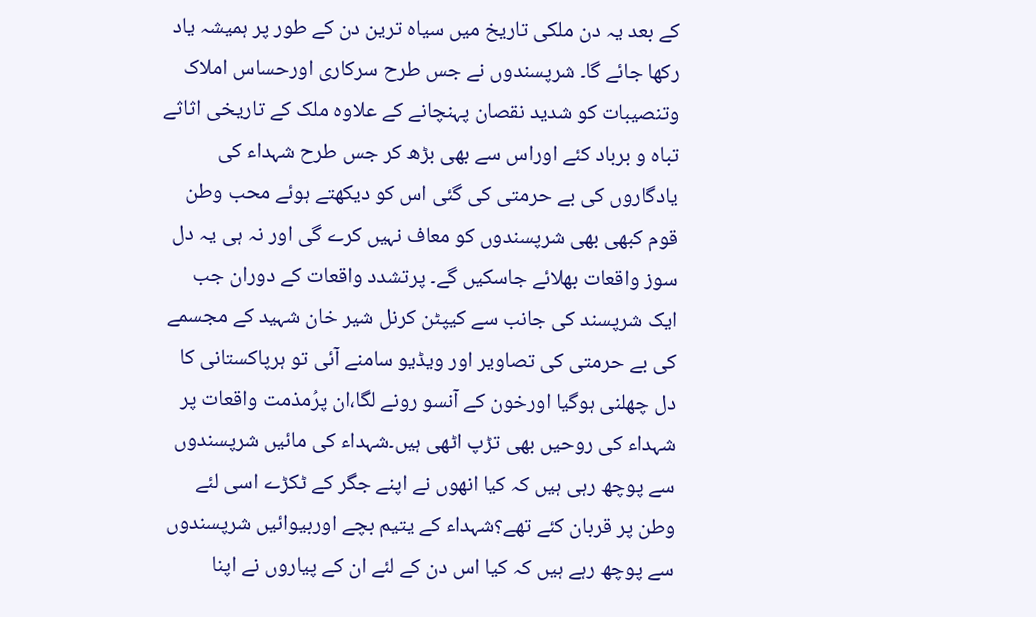کے بعد یہ دن ملکی تاریخ میں سیاہ ترین دن کے طور پر ہمیشہ یاد رکھا جائے گا۔ شرپسندوں نے جس طرح سرکاری اورحساس املاک وتنصیبات کو شدید نقصان پہنچانے کے علاوہ ملک کے تاریخی اثاثے تباہ و برباد کئے اوراس سے بھی بڑھ کر جس طرح شہداء کی یادگاروں کی بے حرمتی کی گئی اس کو دیکھتے ہوئے محب وطن قوم کبھی بھی شرپسندوں کو معاف نہیں کرے گی اور نہ ہی یہ دل سوز واقعات بھلائے جاسکیں گے۔ پرتشدد واقعات کے دوران جب ایک شرپسند کی جانب سے کیپٹن کرنل شیر خان شہید کے مجسمے کی بے حرمتی کی تصاویر اور ویڈیو سامنے آئی تو ہرپاکستانی کا دل چھلنی ہوگیا اورخون کے آنسو رونے لگا،ان پرُمذمت واقعات پر شہداء کی روحیں بھی تڑپ اٹھی ہیں۔شہداء کی مائیں شرپسندوں سے پوچھ رہی ہیں کہ کیا انھوں نے اپنے جگر کے ٹکڑے اسی لئے وطن پر قربان کئے تھے؟شہداء کے یتیم بچے اوربیوائیں شرپسندوں سے پوچھ رہے ہیں کہ کیا اس دن کے لئے ان کے پیاروں نے اپنا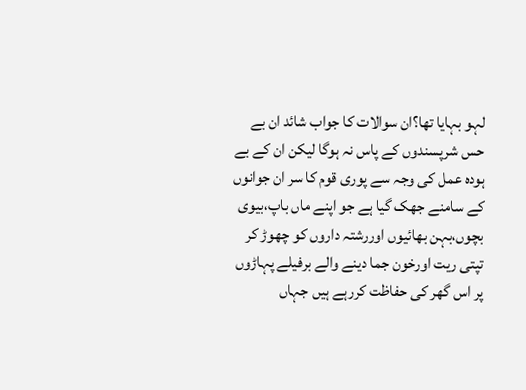لہو بہایا تھا؟ان سوالات کا جواب شائد ان بے حس شرپسندوں کے پاس نہ ہوگا لیکن ان کے بے ہودہ عمل کی وجہ سے پوری قوم کا سر ان جوانوں کے سامنے جھک گیا ہے جو اپنے ماں باپ،بیوی بچوں،بہن بھائیوں اوررشتہ داروں کو چھوڑ کر تپتی ریت اورخون جما دینے والے برفیلے پہاڑوں پر اس گھر کی حفاظت کررہے ہیں جہاں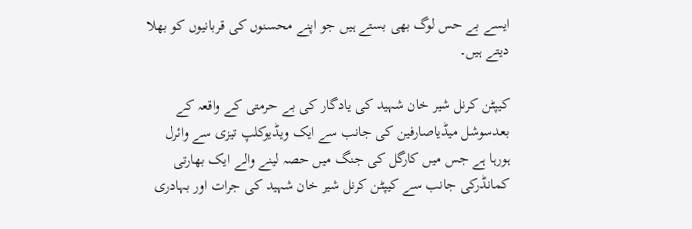ایسے بے حس لوگ بھی بستے ہیں جو اپنے محسنوں کی قربانیوں کو بھلا دیتے ہیں۔

کیپٹن کرنل شیر خان شہید کی یادگار کی بے حرمتی کے واقعہ کے بعدسوشل میڈیاصارفین کی جانب سے ایک ویڈیوکلپ تیزی سے وائرل ہورہا ہے جس میں کارگل کی جنگ میں حصہ لینے والے ایک بھارتی کمانڈرکی جانب سے کیپٹن کرنل شیر خان شہید کی جرات اور بہادری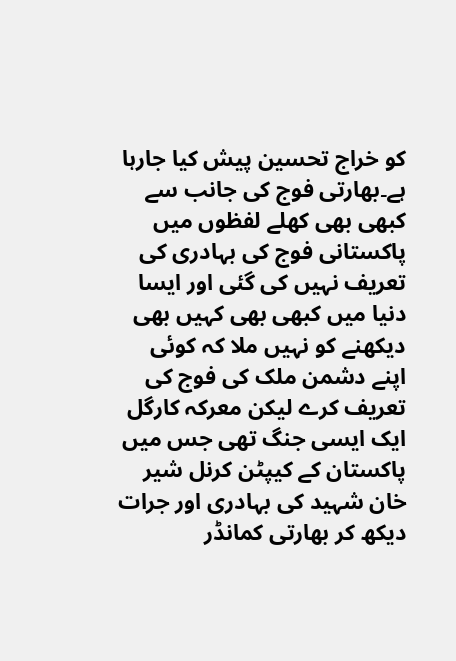کو خراج تحسین پیش کیا جارہا ہے۔بھارتی فوج کی جانب سے کبھی بھی کھلے لفظوں میں پاکستانی فوج کی بہادری کی تعریف نہیں کی گئی اور ایسا دنیا میں کبھی بھی کہیں بھی دیکھنے کو نہیں ملا کہ کوئی اپنے دشمن ملک کی فوج کی تعریف کرے لیکن معرکہ کارگل ایک ایسی جنگ تھی جس میں پاکستان کے کیپٹن کرنل شیر خان شہید کی بہادری اور جرات دیکھ کر بھارتی کمانڈر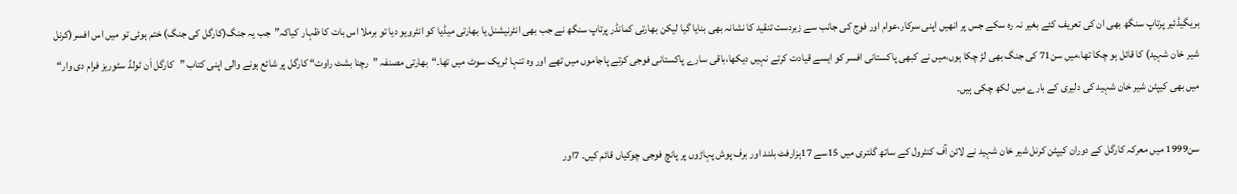بریگیڈئیر پرتاپ سنگھ بھی ان کی تعریف کئے بغیر نہ رہ سکے جس پر انھیں اپنی سرکار،عوام اور فوج کی جانب سے زبردست تنقید کا نشانہ بھی بنایا گیا لیکن بھارتی کمانڈر پرتاپ سنگھ نے جب بھی انٹرنیشنل یا بھارتی میڈیا کو انٹرویو دیا تو برملا اس بات کا ظہار کیاکہ”جب یہ جنگ(کارگل کی جنگ) ختم ہوئی تو میں اس افسر(کرنل شیر خان شہید) کا قائل ہو چکا تھا،میں سن71 کی جنگ بھی لڑ چکا ہوں،میں نے کبھی پاکستانی افسر کو ایسے قیادت کرتے نہیں دیکھا،باقی سارے پاکستانی فوجی کرتے پاجاموں میں تھے اور وہ تنہا ٹریک سوٹ میں تھا۔“بھارتی مصنفہ ”رچنا بشٹ راوت“ کارگل پر شائع ہونے والی اپنی کتاب ”کارگل اَن ٹولڈ سٹوریز فرام دی وار“ میں بھی کیپٹن شیر خان شہید کی دلیری کے بارے میں لکھ چکی ہیں۔

سن1999 میں معرکہ کارگل کے دوران کیپٹن کرنل شیر خان شہید نے لائن آف کنٹرول کے ساتھ گلتری میں 15سے 17ہزارفٹ بلند اور برف پوش پہاڑوں پر پانچ فوجی چوکیاں قائم کیں۔ 7اور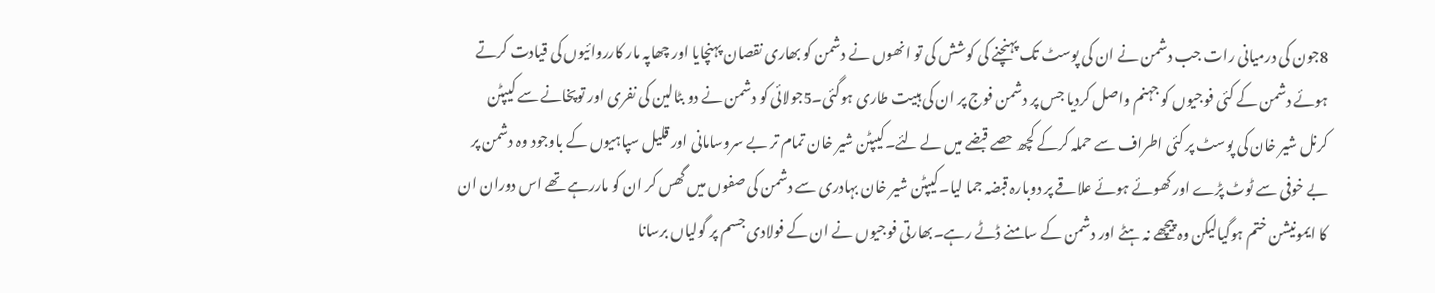8جون کی درمیانی رات جب دشمن نے ان کی پوسٹ تک پہنچنے کی کوشش کی تو انھوں نے دشمن کو بھاری نقصان پہنچایا اور چھاپہ مار کارروائیوں کی قیادت کرتے ہوئے دشمن کے کئی فوجیوں کو جہنم واصل کردیا جس پر دشمن فوج پر ان کی ہبیت طاری ہوگئی۔5جولائی کو دشمن نے دو بٹالین کی نفری اور توپخانے سے کیپٹن کرنل شیر خان کی پوسٹ پر کئی اطراف سے حملہ کرکے کچھ حصے قبضے میں لے لئے۔کیپٹن شیر خان تمام تر بے سروسامانی اور قلیل سپاہیوں کے باوجود وہ دشمن پر بے خوفی سے ٹوٹ پڑے اور کھوئے ہوئے علاقے پر دوبارہ قبضہ جما لیا۔کیپٹن شیر خان بہادری سے دشمن کی صفوں میں گھس کر ان کو ماررہے تھے اس دوران ان کا ایمونیشن ختم ہوگیالیکن وہ پیچھے نہ ہٹے اور دشمن کے سامنے ڈٹے رہے۔بھارتی فوجیوں نے ان کے فولادی جسم پر گولیاں برسانا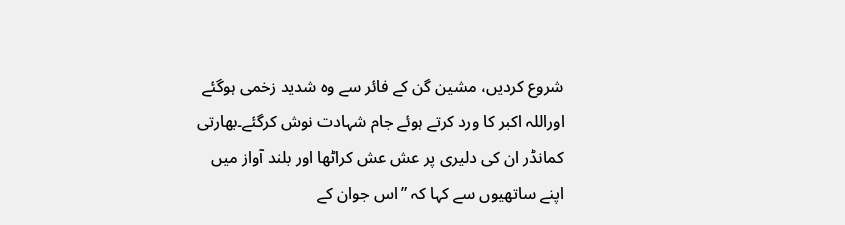شروع کردیں، مشین گن کے فائر سے وہ شدید زخمی ہوگئے اوراللہ اکبر کا ورد کرتے ہوئے جام شہادت نوش کرگئے۔بھارتی کمانڈر ان کی دلیری پر عش عش کراٹھا اور بلند آواز میں اپنے ساتھیوں سے کہا کہ ”اس جوان کے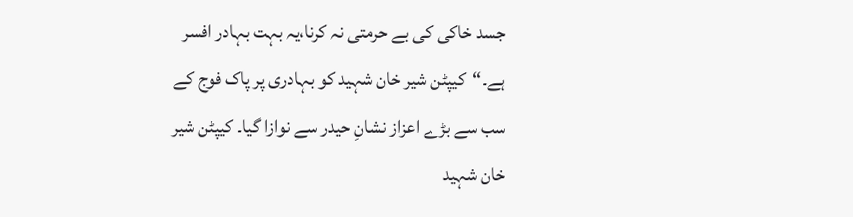جسد خاکی کی بے حرمتی نہ کرنا،یہ بہت بہادر افسر ہے۔“کیپٹن شیر خان شہید کو بہادری پر پاک فوج کے سب سے بڑے اعزاز نشانِ حیدر سے نوازا گیا۔ کیپٹن شیر خان شہید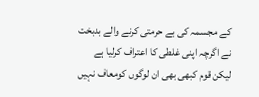کے مجسمہ کی بے حرمتی کرنے والے بدبخت نے اگرچہ اپنی غلطی کا اعتراف کرلیا ہے لیکن قوم کبھی بھی ان لوگوں کومعاف نہیں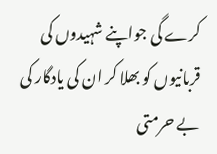کرے گی جواپنے شہیدوں کی قربانیوں کو بھلا کر ان کی یادگار کی بے حرمتی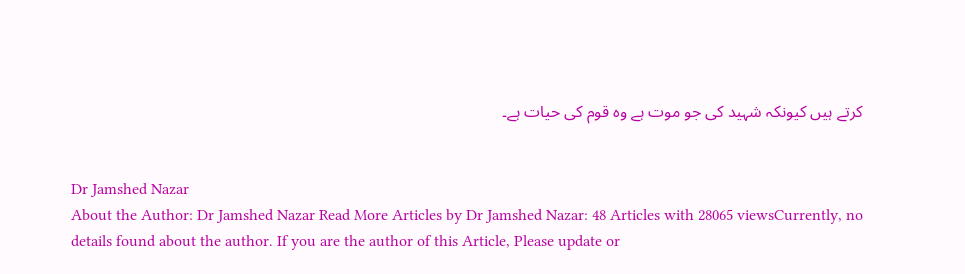کرتے ہیں کیونکہ شہید کی جو موت ہے وہ قوم کی حیات ہے۔


Dr Jamshed Nazar
About the Author: Dr Jamshed Nazar Read More Articles by Dr Jamshed Nazar: 48 Articles with 28065 viewsCurrently, no details found about the author. If you are the author of this Article, Please update or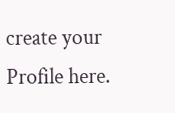create your Profile here.